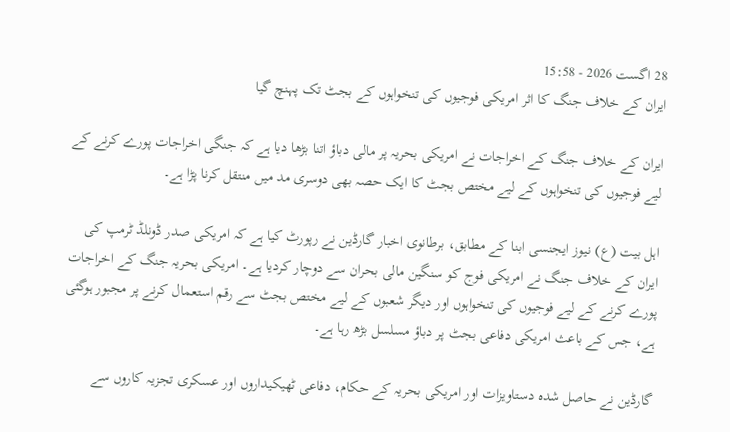28 اگست 2026 - 15:58
ایران کے خلاف جنگ کا اثر امریکی فوجیوں کی تنخواہوں کے بجٹ تک پہنچ گیا

ایران کے خلاف جنگ کے اخراجات نے امریکی بحریہ پر مالی دباؤ اتنا بڑھا دیا ہے کہ جنگی اخراجات پورے کرنے کے لیے فوجیوں کی تنخواہوں کے لیے مختص بجٹ کا ایک حصہ بھی دوسری مد میں منتقل کرنا پڑا ہے۔

اہل بیت (ع) نیوز ایجنسی ابنا کے مطابق، برطانوی اخبار گارڈین نے رپورٹ کیا ہے کہ امریکی صدر ڈونلڈ ٹرمپ کی ایران کے خلاف جنگ نے امریکی فوج کو سنگین مالی بحران سے دوچار کردیا ہے۔ امریکی بحریہ جنگ کے اخراجات پورے کرنے کے لیے فوجیوں کی تنخواہوں اور دیگر شعبوں کے لیے مختص بجٹ سے رقم استعمال کرنے پر مجبور ہوگئی ہے، جس کے باعث امریکی دفاعی بجٹ پر دباؤ مسلسل بڑھ رہا ہے۔

گارڈین نے حاصل شدہ دستاویزات اور امریکی بحریہ کے حکام، دفاعی ٹھیکیداروں اور عسکری تجزیہ کاروں سے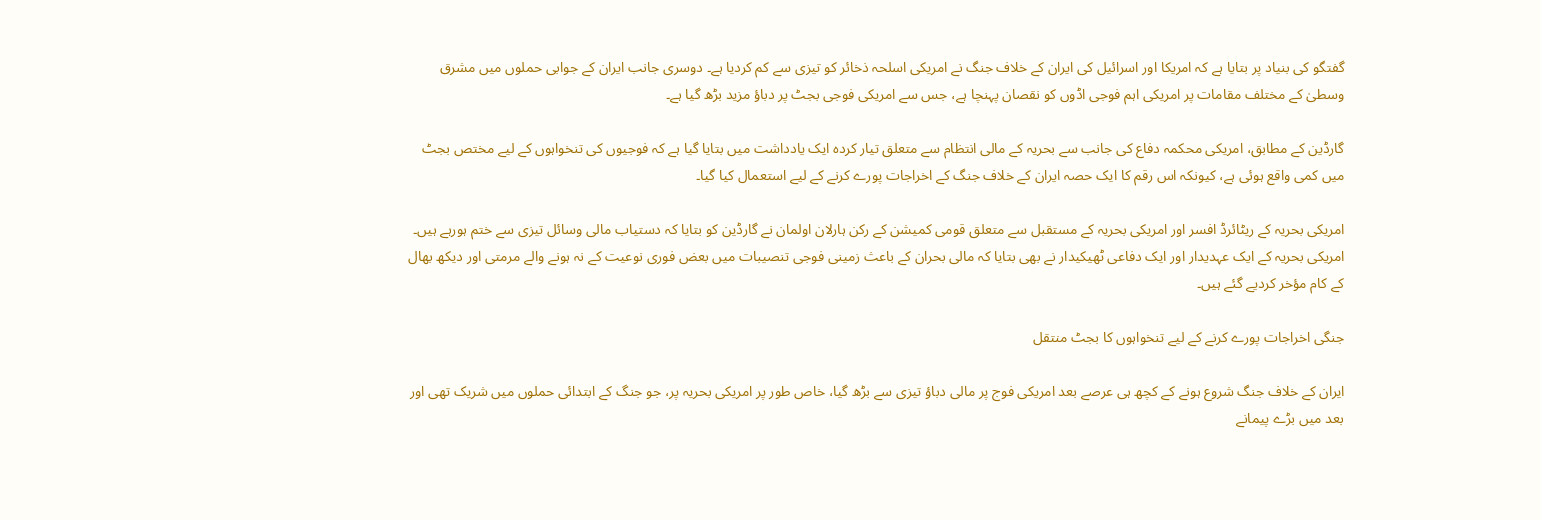گفتگو کی بنیاد پر بتایا ہے کہ امریکا اور اسرائیل کی ایران کے خلاف جنگ نے امریکی اسلحہ ذخائر کو تیزی سے کم کردیا ہے۔ دوسری جانب ایران کے جوابی حملوں میں مشرق وسطیٰ کے مختلف مقامات پر امریکی اہم فوجی اڈوں کو نقصان پہنچا ہے، جس سے امریکی فوجی بجٹ پر دباؤ مزید بڑھ گیا ہے۔

گارڈین کے مطابق، امریکی محکمہ دفاع کی جانب سے بحریہ کے مالی انتظام سے متعلق تیار کردہ ایک یادداشت میں بتایا گیا ہے کہ فوجیوں کی تنخواہوں کے لیے مختص بجٹ میں کمی واقع ہوئی ہے، کیونکہ اس رقم کا ایک حصہ ایران کے خلاف جنگ کے اخراجات پورے کرنے کے لیے استعمال کیا گیا۔

امریکی بحریہ کے ریٹائرڈ افسر اور امریکی بحریہ کے مستقبل سے متعلق قومی کمیشن کے رکن ہارلان اولمان نے گارڈین کو بتایا کہ دستیاب مالی وسائل تیزی سے ختم ہورہے ہیں۔ امریکی بحریہ کے ایک عہدیدار اور ایک دفاعی ٹھیکیدار نے بھی بتایا کہ مالی بحران کے باعث زمینی فوجی تنصیبات میں بعض فوری نوعیت کے نہ ہونے والے مرمتی اور دیکھ بھال کے کام مؤخر کردیے گئے ہیں۔

جنگی اخراجات پورے کرنے کے لیے تنخواہوں کا بجٹ منتقل

ایران کے خلاف جنگ شروع ہونے کے کچھ ہی عرصے بعد امریکی فوج پر مالی دباؤ تیزی سے بڑھ گیا، خاص طور پر امریکی بحریہ پر، جو جنگ کے ابتدائی حملوں میں شریک تھی اور بعد میں بڑے پیمانے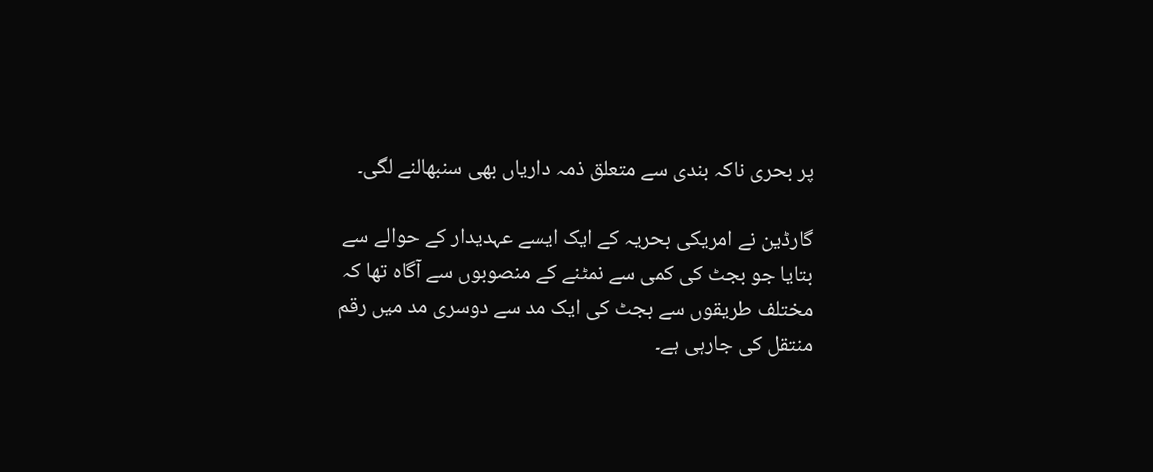پر بحری ناکہ بندی سے متعلق ذمہ داریاں بھی سنبھالنے لگی۔

گارڈین نے امریکی بحریہ کے ایک ایسے عہدیدار کے حوالے سے بتایا جو بجٹ کی کمی سے نمٹنے کے منصوبوں سے آگاہ تھا کہ مختلف طریقوں سے بجٹ کی ایک مد سے دوسری مد میں رقم منتقل کی جارہی ہے۔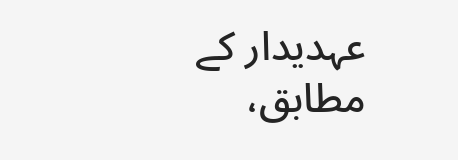عہدیدار کے مطابق،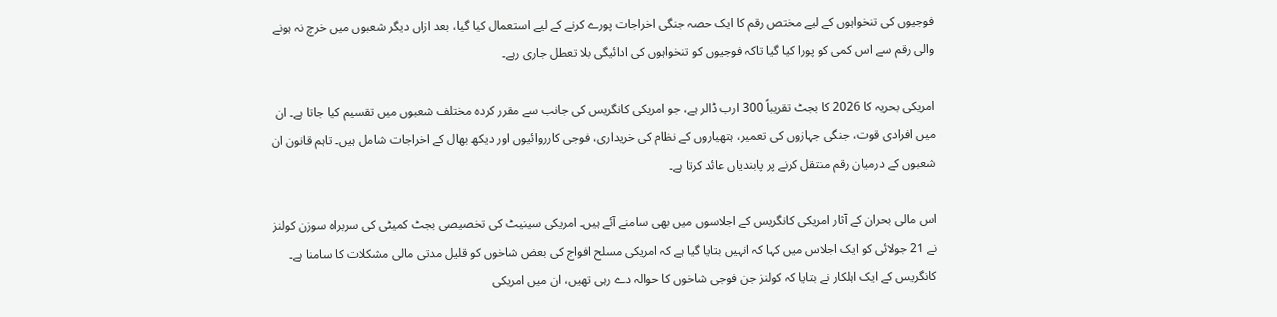فوجیوں کی تنخواہوں کے لیے مختص رقم کا ایک حصہ جنگی اخراجات پورے کرنے کے لیے استعمال کیا گیا، بعد ازاں دیگر شعبوں میں خرچ نہ ہونے والی رقم سے اس کمی کو پورا کیا گیا تاکہ فوجیوں کو تنخواہوں کی ادائیگی بلا تعطل جاری رہے۔

امریکی بحریہ کا 2026 کا بجٹ تقریباً 300 ارب ڈالر ہے، جو امریکی کانگریس کی جانب سے مقرر کردہ مختلف شعبوں میں تقسیم کیا جاتا ہے۔ ان میں افرادی قوت، جنگی جہازوں کی تعمیر، ہتھیاروں کے نظام کی خریداری، فوجی کارروائیوں اور دیکھ بھال کے اخراجات شامل ہیں۔ تاہم قانون ان شعبوں کے درمیان رقم منتقل کرنے پر پابندیاں عائد کرتا ہے۔

اس مالی بحران کے آثار امریکی کانگریس کے اجلاسوں میں بھی سامنے آئے ہیں۔ امریکی سینیٹ کی تخصیصی بجٹ کمیٹی کی سربراہ سوزن کولنز نے 21 جولائی کو ایک اجلاس میں کہا کہ انہیں بتایا گیا ہے کہ امریکی مسلح افواج کی بعض شاخوں کو قلیل مدتی مالی مشکلات کا سامنا ہے۔ کانگریس کے ایک اہلکار نے بتایا کہ کولنز جن فوجی شاخوں کا حوالہ دے رہی تھیں، ان میں امریکی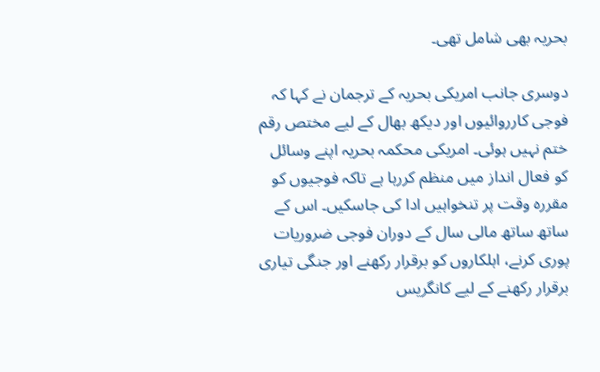بحریہ بھی شامل تھی۔

دوسری جانب امریکی بحریہ کے ترجمان نے کہا کہ فوجی کارروائیوں اور دیکھ بھال کے لیے مختص رقم ختم نہیں ہوئی۔ امریکی محکمہ بحریہ اپنے وسائل کو فعال انداز میں منظم کررہا ہے تاکہ فوجیوں کو مقررہ وقت پر تنخواہیں ادا کی جاسکیں۔ اس کے ساتھ ساتھ مالی سال کے دوران فوجی ضروریات پوری کرنے، اہلکاروں کو برقرار رکھنے اور جنگی تیاری برقرار رکھنے کے لیے کانگریس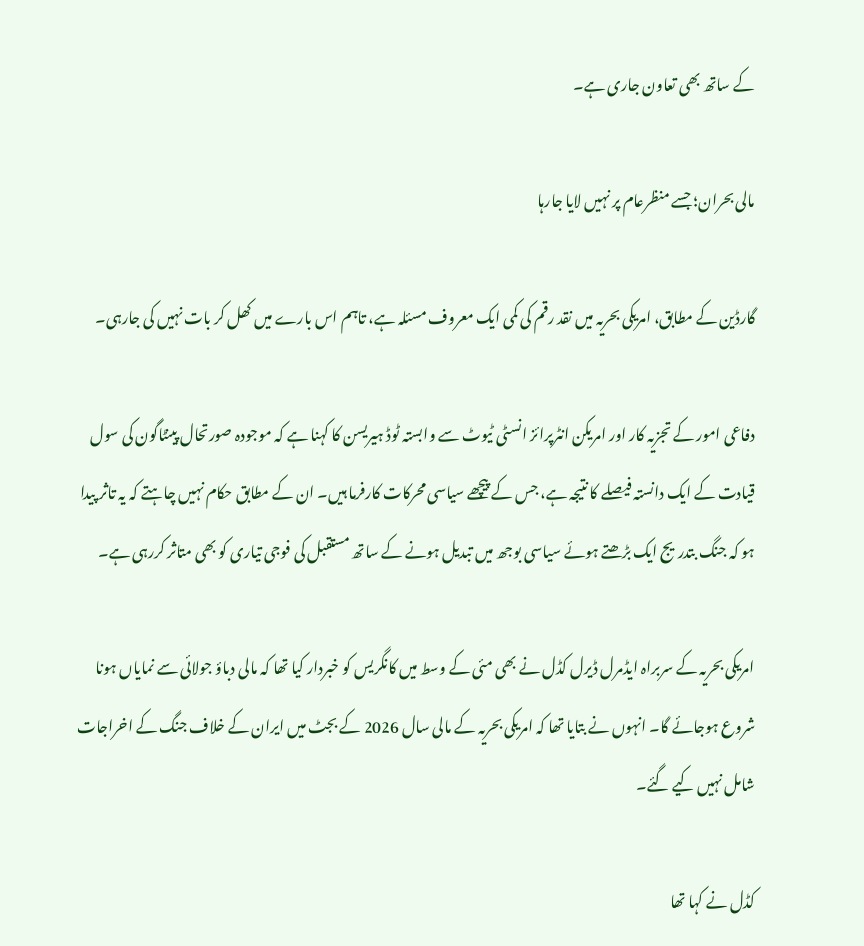کے ساتھ بھی تعاون جاری ہے۔

مالی بحران؛ جسے منظرعام پر نہیں لایا جارہا

گارڈین کے مطابق، امریکی بحریہ میں نقد رقم کی کمی ایک معروف مسئلہ ہے، تاہم اس بارے میں کھل کر بات نہیں کی جارہی۔

دفاعی امور کے تجزیہ کار اور امریکن انٹرپرائز انسٹی ٹیوٹ سے وابستہ ٹوڈ ہیریسن کا کہنا ہے کہ موجودہ صورتحال پینٹاگون کی سول قیادت کے ایک دانستہ فیصلے کا نتیجہ ہے، جس کے پیچھے سیاسی محرکات کارفرما ہیں۔ ان کے مطابق حکام نہیں چاہتے کہ یہ تاثر پیدا ہو کہ جنگ بتدریج ایک بڑھتے ہوئے سیاسی بوجھ میں تبدیل ہونے کے ساتھ مستقبل کی فوجی تیاری کو بھی متاثر کررہی ہے۔

امریکی بحریہ کے سربراہ ایڈمرل ڈیرل کڈل نے بھی مئی کے وسط میں کانگریس کو خبردار کیا تھا کہ مالی دباؤ جولائی سے نمایاں ہونا شروع ہوجائے گا۔ انہوں نے بتایا تھا کہ امریکی بحریہ کے مالی سال 2026 کے بجٹ میں ایران کے خلاف جنگ کے اخراجات شامل نہیں کیے گئے۔

کڈل نے کہا تھا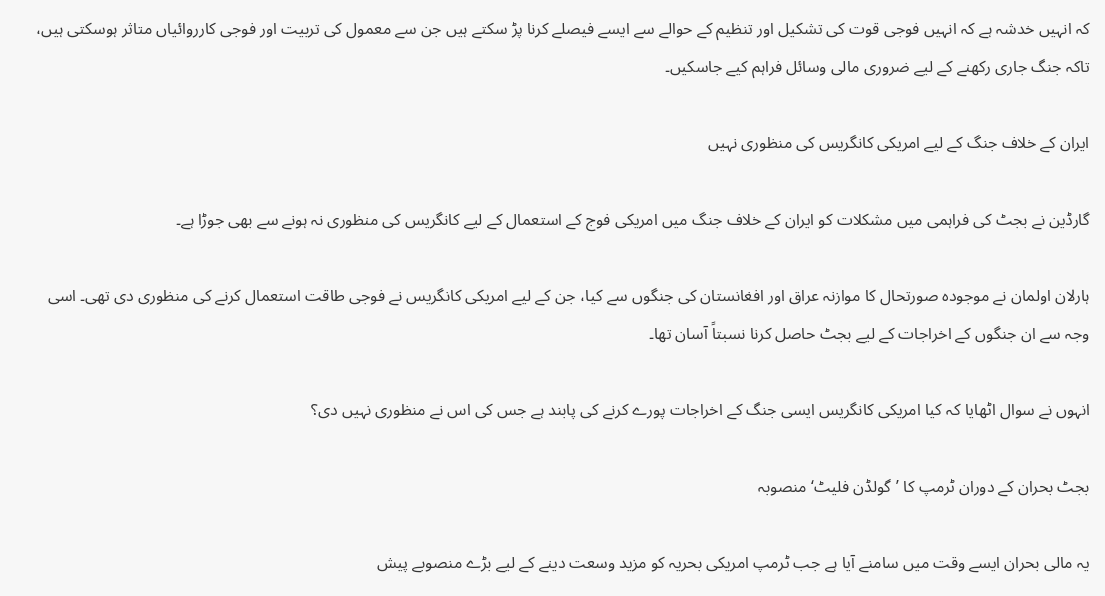کہ انہیں خدشہ ہے کہ انہیں فوجی قوت کی تشکیل اور تنظیم کے حوالے سے ایسے فیصلے کرنا پڑ سکتے ہیں جن سے معمول کی تربیت اور فوجی کارروائیاں متاثر ہوسکتی ہیں، تاکہ جنگ جاری رکھنے کے لیے ضروری مالی وسائل فراہم کیے جاسکیں۔

ایران کے خلاف جنگ کے لیے امریکی کانگریس کی منظوری نہیں

گارڈین نے بجٹ کی فراہمی میں مشکلات کو ایران کے خلاف جنگ میں امریکی فوج کے استعمال کے لیے کانگریس کی منظوری نہ ہونے سے بھی جوڑا ہے۔

ہارلان اولمان نے موجودہ صورتحال کا موازنہ عراق اور افغانستان کی جنگوں سے کیا، جن کے لیے امریکی کانگریس نے فوجی طاقت استعمال کرنے کی منظوری دی تھی۔ اسی وجہ سے ان جنگوں کے اخراجات کے لیے بجٹ حاصل کرنا نسبتاً آسان تھا۔

انہوں نے سوال اٹھایا کہ کیا امریکی کانگریس ایسی جنگ کے اخراجات پورے کرنے کی پابند ہے جس کی اس نے منظوری نہیں دی؟

بجٹ بحران کے دوران ٹرمپ کا ’گولڈن فلیٹ‘ منصوبہ

یہ مالی بحران ایسے وقت میں سامنے آیا ہے جب ٹرمپ امریکی بحریہ کو مزید وسعت دینے کے لیے بڑے منصوبے پیش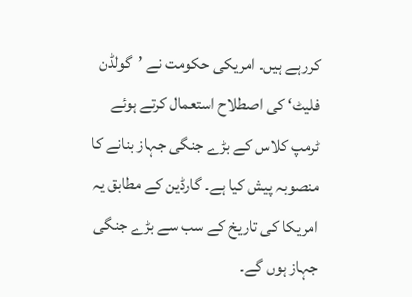کررہے ہیں۔ امریکی حکومت نے ’گولڈن فلیٹ‘ کی اصطلاح استعمال کرتے ہوئے ٹرمپ کلاس کے بڑے جنگی جہاز بنانے کا منصوبہ پیش کیا ہے۔ گارڈین کے مطابق یہ امریکا کی تاریخ کے سب سے بڑے جنگی جہاز ہوں گے۔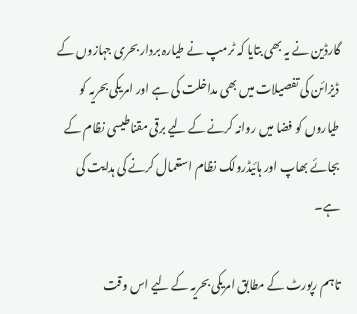گارڈین نے یہ بھی بتایا کہ ٹرمپ نے طیارہ بردار بحری جہازوں کے ڈیزائن کی تفصیلات میں بھی مداخلت کی ہے اور امریکی بحریہ کو طیاروں کو فضا میں روانہ کرنے کے لیے برقی مقناطیسی نظام کے بجائے بھاپ اور ہائیڈرولک نظام استعمال کرنے کی ہدایت کی ہے۔

تاہم رپورٹ کے مطابق امریکی بحریہ کے لیے اس وقت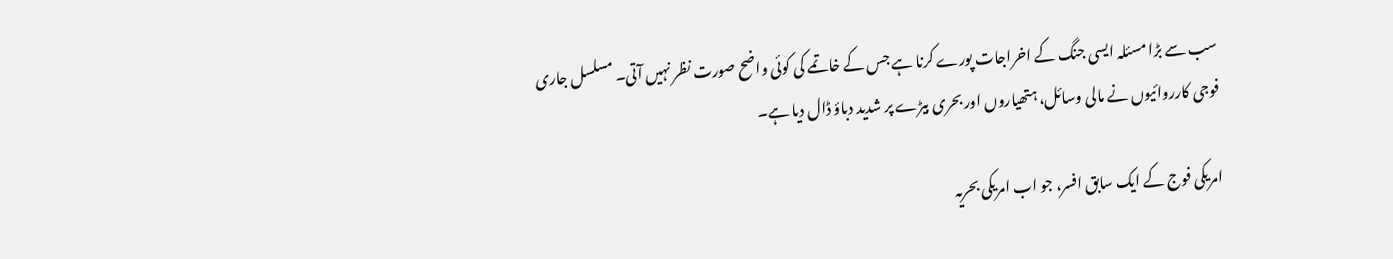سب سے بڑا مسئلہ ایسی جنگ کے اخراجات پورے کرنا ہے جس کے خاتمے کی کوئی واضح صورت نظر نہیں آتی۔ مسلسل جاری فوجی کارروائیوں نے مالی وسائل، ہتھیاروں اور بحری بیڑے پر شدید دباؤ ڈال دیا ہے۔

امریکی فوج کے ایک سابق افسر، جو اب امریکی بحریہ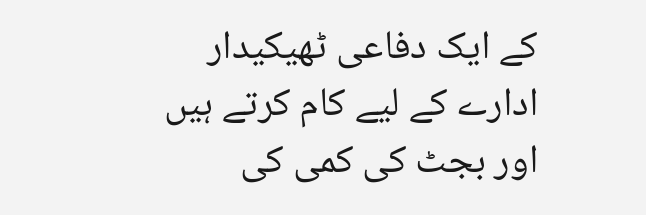کے ایک دفاعی ٹھیکیدار ادارے کے لیے کام کرتے ہیں اور بجٹ کی کمی کی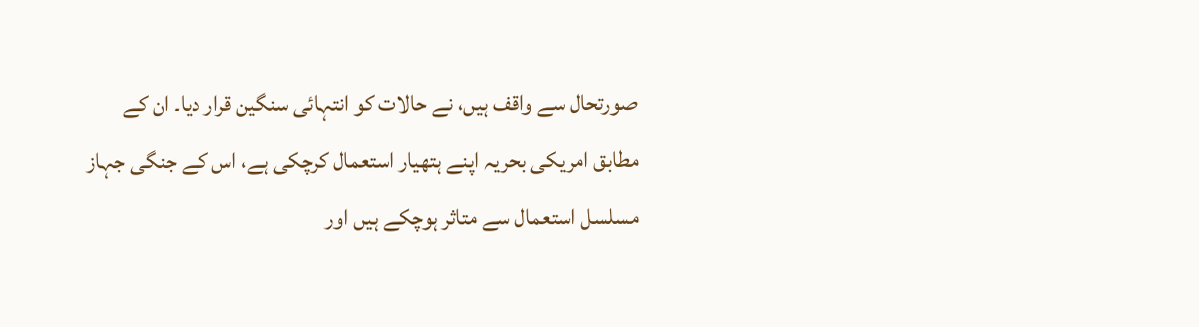صورتحال سے واقف ہیں، نے حالات کو انتہائی سنگین قرار دیا۔ ان کے مطابق امریکی بحریہ اپنے ہتھیار استعمال کرچکی ہے، اس کے جنگی جہاز مسلسل استعمال سے متاثر ہوچکے ہیں اور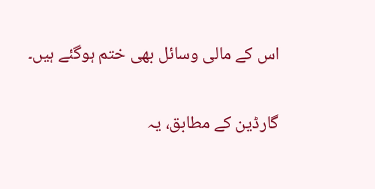اس کے مالی وسائل بھی ختم ہوگئے ہیں۔

گارڈین کے مطابق، یہ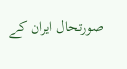صورتحال ایران کے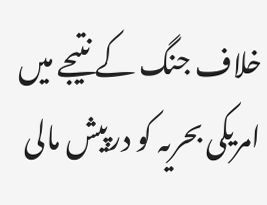خلاف جنگ کے نتیجے میں امریکی بحریہ کو درپیش مالی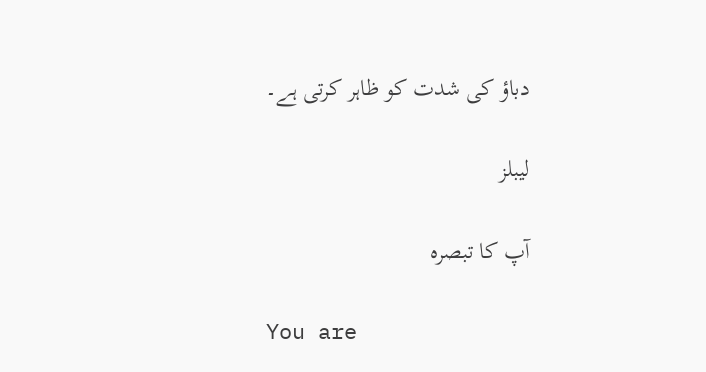دباؤ کی شدت کو ظاہر کرتی ہے۔

لیبلز

آپ کا تبصرہ

You are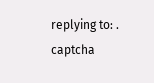replying to: .
captcha